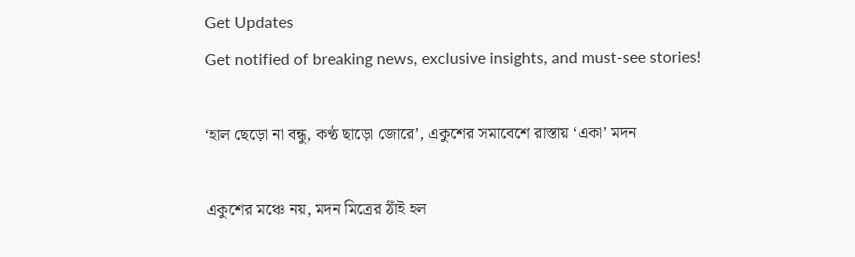Get Updates
Get notified of breaking news, exclusive insights, and must-see stories!

‘হাল ছেড়ো না বন্ধু, কণ্ঠ ছাড়ো জোরে’, একুশের সমাবেশে রাস্তায় ‘একা’ মদন

একুশের মঞ্চে নয়, মদন মিত্রের ঠাঁই হল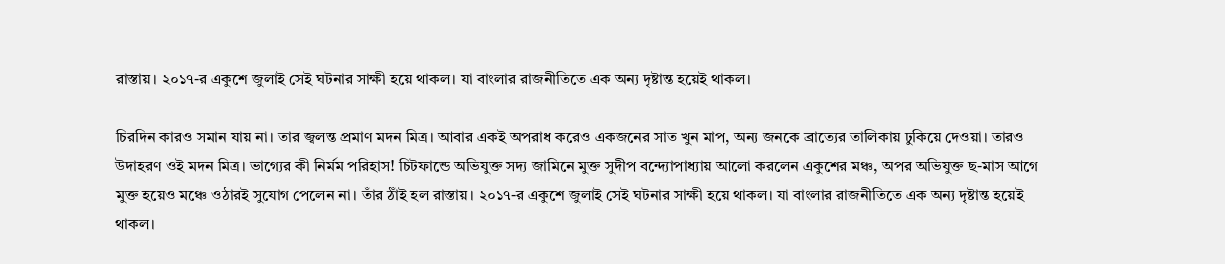রাস্তায়। ২০১৭-র একুশে জুলাই সেই ঘটনার সাক্ষী হয়ে থাকল। যা বাংলার রাজনীতিতে এক অন্য দৃষ্টান্ত হয়েই থাকল।

চিরদিন কারও সমান যায় না। তার জ্বলন্ত প্রমাণ মদন মিত্র। আবার একই অপরাধ করেও একজনের সাত খুন মাপ, অন্য জনকে ব্রাত্যের তালিকায় ঢুকিয়ে দেওয়া। তারও উদাহরণ ওই মদন মিত্র। ভাগ্যের কী নির্মম পরিহাস! চিটফান্ডে অভিযুক্ত সদ্য জামিনে মুক্ত সুদীপ বন্দ্যোপাধ্যায় আলো করলেন একুশের মঞ্চ, অপর অভিযুক্ত ছ-মাস আগে মুক্ত হয়েও মঞ্চে ওঠারই সুযোগ পেলেন না। তাঁর ঠাঁই হল রাস্তায়। ২০১৭-র একুশে জুলাই সেই ঘটনার সাক্ষী হয়ে থাকল। যা বাংলার রাজনীতিতে এক অন্য দৃষ্টান্ত হয়েই থাকল।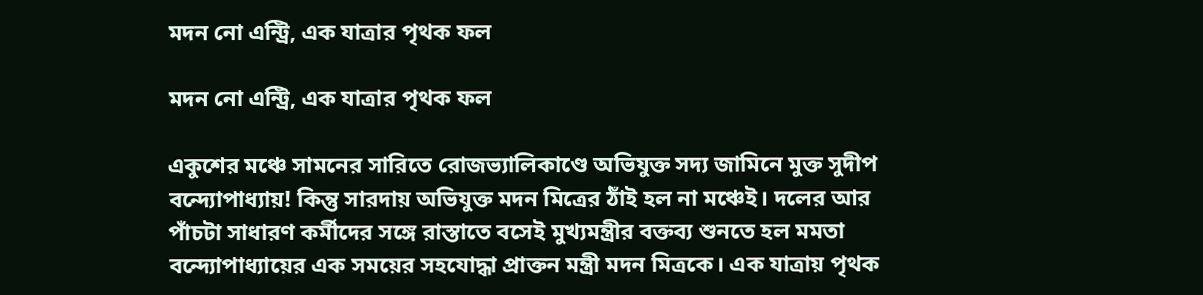মদন নো এন্ট্রি, এক যাত্রার পৃথক ফল

মদন নো এন্ট্রি, এক যাত্রার পৃথক ফল

একুশের মঞ্চে সামনের সারিতে রোজভ্যালিকাণ্ডে অভিযুক্ত সদ্য জামিনে মুক্ত সুদীপ বন্দ্যোপাধ্যায়! কিন্তু সারদায় অভিযুক্ত মদন মিত্রের ঠাঁই হল না মঞ্চেই। দলের আর পাঁচটা সাধারণ কর্মীদের সঙ্গে রাস্তাতে বসেই মুখ্যমন্ত্রীর বক্তব্য শুনতে হল মমতা বন্দ্যোপাধ্যায়ের এক সময়ের সহযোদ্ধা প্রাক্তন মন্ত্রী মদন মিত্রকে। এক যাত্রায় পৃথক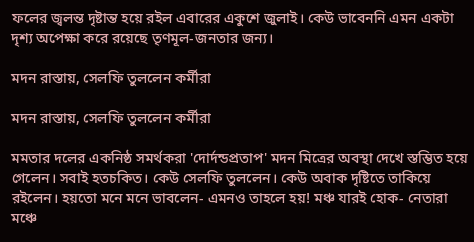ফলের জ্বলন্ত দৃষ্টান্ত হয়ে রইল এবারের একুশে জুলাই। কেউ ভাবেননি এমন একটা দৃশ্য অপেক্ষা করে রয়েছে তৃণমূল-জনতার জন্য।

মদন রাস্তায়, সেলফি তুললেন কর্মীরা

মদন রাস্তায়, সেলফি তুললেন কর্মীরা

মমতার দলের একনিষ্ঠ সমর্থকরা 'দোর্দন্ডপ্রতাপ' মদন মিত্রের অবস্থা দেখে স্তম্ভিত হয়ে গেলেন। সবাই হতচকিত। কেউ সেলফি তুললেন। কেউ অবাক দৃষ্টিতে তাকিয়ে রইলেন। হয়তো মনে মনে ভাবলেন- এমনও তাহলে হয়! মঞ্চ যারই হোক- নেতারা মঞ্চে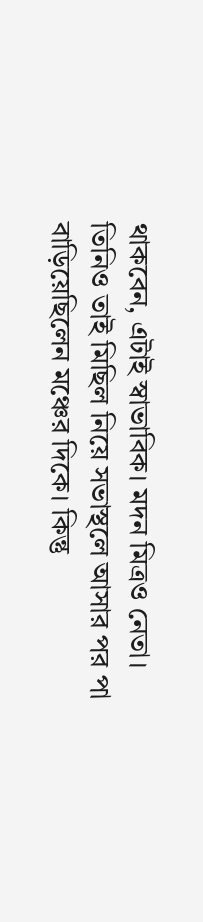থাকবেন, এটাই স্বাভাবিক। মদন মিত্রও নেতা। তিনিও তাই মিছিল নিয়ে সভাস্থলে আসার পর পা বাড়িয়েছিলেন মঞ্চের দিকে। কিন্তু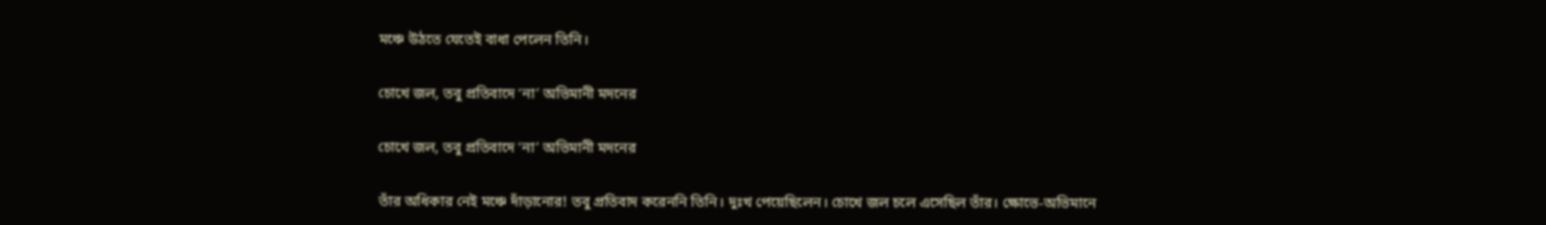মঞ্চে উঠতে যেতেই বাধা পেলেন তিনি।

চোখে জল, তবু প্রতিবাদে ‘না’ অভিমানী মদনের

চোখে জল, তবু প্রতিবাদে ‘না’ অভিমানী মদনের

তাঁর অধিকার নেই মঞ্চে দাঁড়ানোর! তবু প্রতিবাদ করেননি তিনি। দুঃখ পেয়েছিলেন। চোখে জল চলে এসেছিল তাঁর। ক্ষোভে-অভিমানে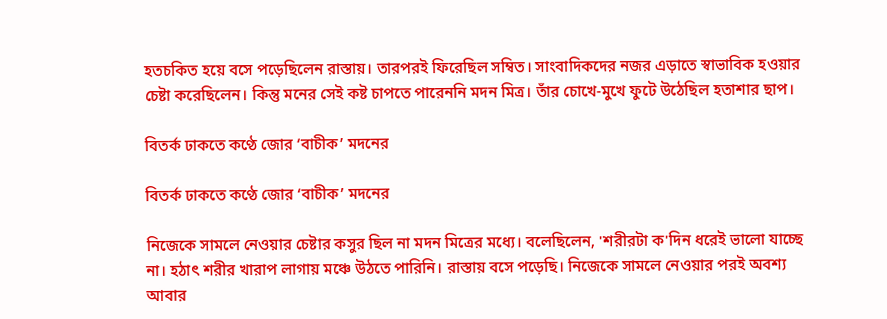হতচকিত হয়ে বসে পড়েছিলেন রাস্তায়। তারপরই ফিরেছিল সম্বিত। সাংবাদিকদের নজর এড়াতে স্বাভাবিক হওয়ার চেষ্টা করেছিলেন। কিন্তু মনের সেই কষ্ট চাপতে পারেননি মদন মিত্র। তাঁর চোখে-মুখে ফুটে উঠেছিল হতাশার ছাপ।

বিতর্ক ঢাকতে কণ্ঠে জোর ‘বাচীক’ মদনের

বিতর্ক ঢাকতে কণ্ঠে জোর ‘বাচীক’ মদনের

নিজেকে সামলে নেওয়ার চেষ্টার কসুর ছিল না মদন মিত্রের মধ্যে। বলেছিলেন, 'শরীরটা ক'দিন ধরেই ভালো যাচ্ছে না। হঠাৎ শরীর খারাপ লাগায় মঞ্চে উঠতে পারিনি। রাস্তায় বসে পড়েছি। নিজেকে সামলে নেওয়ার পরই অবশ্য আবার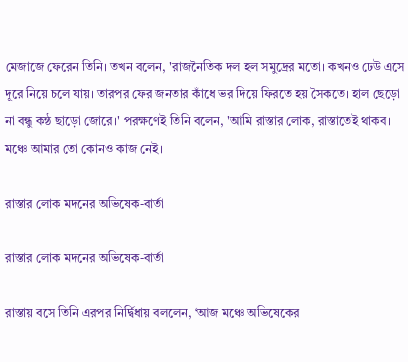মেজাজে ফেরেন তিনি। তখন বলেন, 'রাজনৈতিক দল হল সমুদ্রের মতো। কখনও ঢেউ এসে দূরে নিয়ে চলে যায়। তারপর ফের জনতার কাঁধে ভর দিয়ে ফিরতে হয় সৈকতে। হাল ছেড়ো না বন্ধু কন্ঠ ছাড়ো জোরে।' পরক্ষণেই তিনি বলেন, 'আমি রাস্তার লোক, রাস্তাতেই থাকব। মঞ্চে আমার তো কোনও কাজ নেই।

রাস্তার লোক মদনের অভিষেক-বার্তা

রাস্তার লোক মদনের অভিষেক-বার্তা

রাস্তায় বসে তিনি এরপর নির্দ্বিধায় বললেন, ‘আজ মঞ্চে অভিষেকের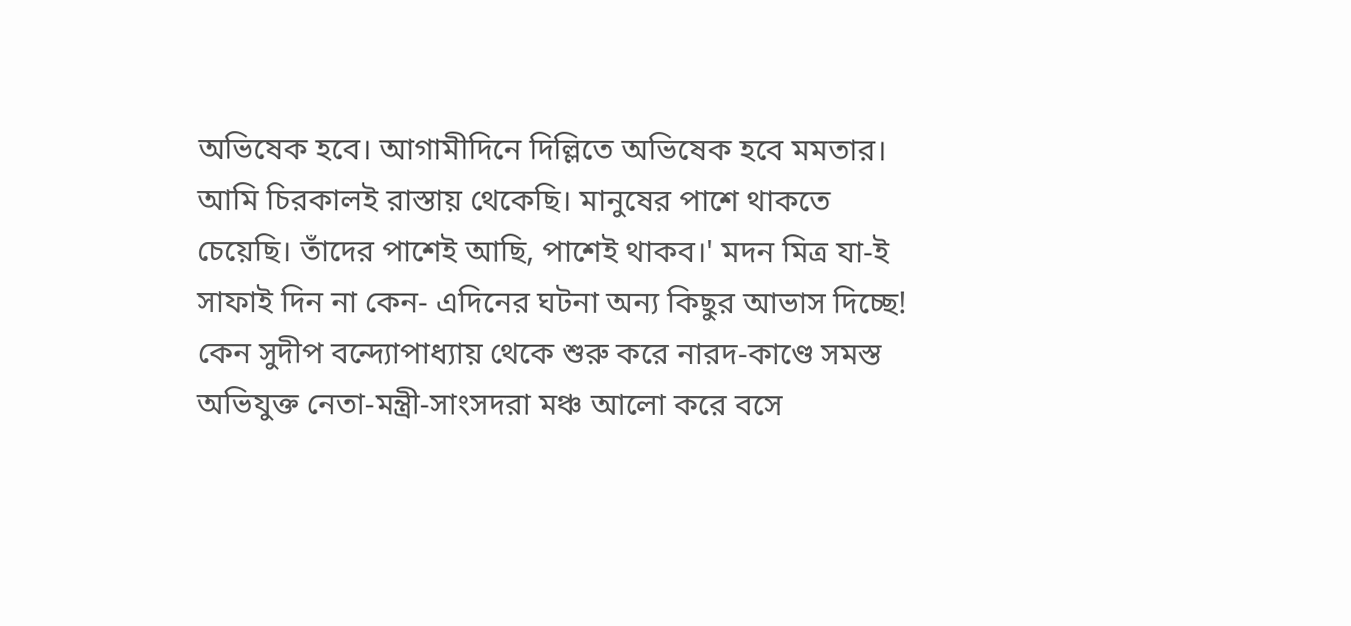অভিষেক হবে। আগামীদিনে দিল্লিতে অভিষেক হবে মমতার। আমি চিরকালই রাস্তায় থেকেছি। মানুষের পাশে থাকতে চেয়েছি। তাঁদের পাশেই আছি, পাশেই থাকব।' মদন মিত্র যা-ই সাফাই দিন না কেন- এদিনের ঘটনা অন্য কিছুর আভাস দিচ্ছে! কেন সুদীপ বন্দ্যোপাধ্যায় থেকে শুরু করে নারদ-কাণ্ডে সমস্ত অভিযুক্ত নেতা-মন্ত্রী-সাংসদরা মঞ্চ আলো করে বসে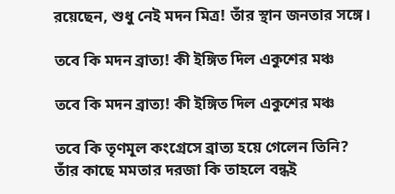রয়েছেন, শুধু নেই মদন মিত্র! তাঁর স্থান জনতার সঙ্গে।

তবে কি মদন ব্রাত্য! কী ইঙ্গিত দিল একুশের মঞ্চ

তবে কি মদন ব্রাত্য! কী ইঙ্গিত দিল একুশের মঞ্চ

তবে কি তৃণমূল কংগ্রেসে ব্রাত্য হয়ে গেলেন তিনি? তাঁর কাছে মমতার দরজা কি তাহলে বন্ধই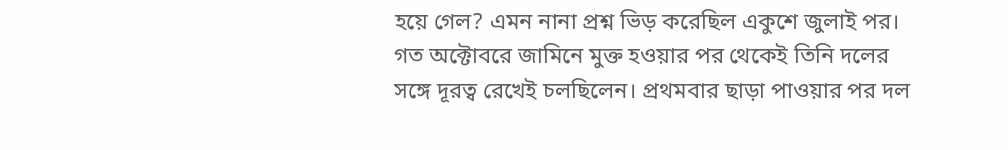হয়ে গেল? এমন নানা প্রশ্ন ভিড় করেছিল একুশে জুলাই পর। গত অক্টোবরে জামিনে মুক্ত হওয়ার পর থেকেই তিনি দলের সঙ্গে দূরত্ব রেখেই চলছিলেন। প্রথমবার ছাড়া পাওয়ার পর দল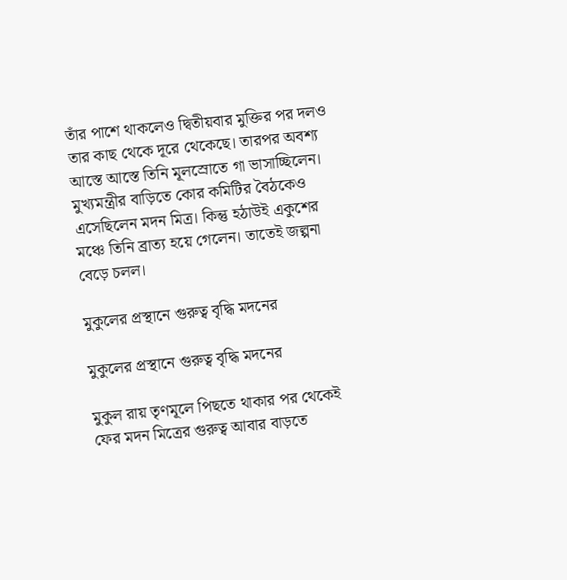তাঁর পাশে থাকলেও দ্বিতীয়বার মুক্তির পর দলও তার কাছ থেকে দূরে থেকেছে। তারপর অবশ্য আস্তে আস্তে তিনি মূলস্রোতে গা ভাসাচ্ছিলেন। মুখ্যমন্ত্রীর বাড়িতে কোর কমিটির বৈঠকেও এসেছিলেন মদন মিত্র। কিন্তু হঠাউই একুশের মঞ্চে তিনি ব্রাত্য হয়ে গেলেন। তাতেই জল্পনা বেড়ে চলল।

মুকুলের প্রস্থানে গুরুত্ব বৃদ্ধি মদনের

মুকুলের প্রস্থানে গুরুত্ব বৃদ্ধি মদনের

মুকুল রায় তৃণমূলে পিছতে থাকার পর থেকেই ফের মদন মিত্রের গুরুত্ব আবার বাড়তে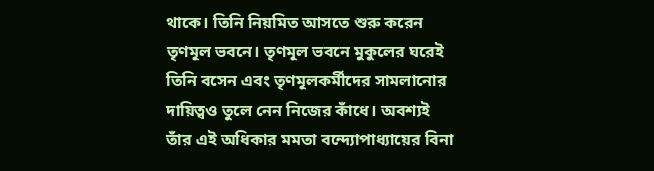থাকে। তিনি নিয়মিত আসতে শুরু করেন তৃণমূল ভবনে। তৃণমূল ভবনে মুকুলের ঘরেই তিনি বসেন এবং তৃণমূলকর্মীদের সামলানোর দায়িত্বও তুলে নেন নিজের কাঁধে। অবশ্যই তাঁর এই অধিকার মমতা বন্দ্যোপাধ্যায়ের বিনা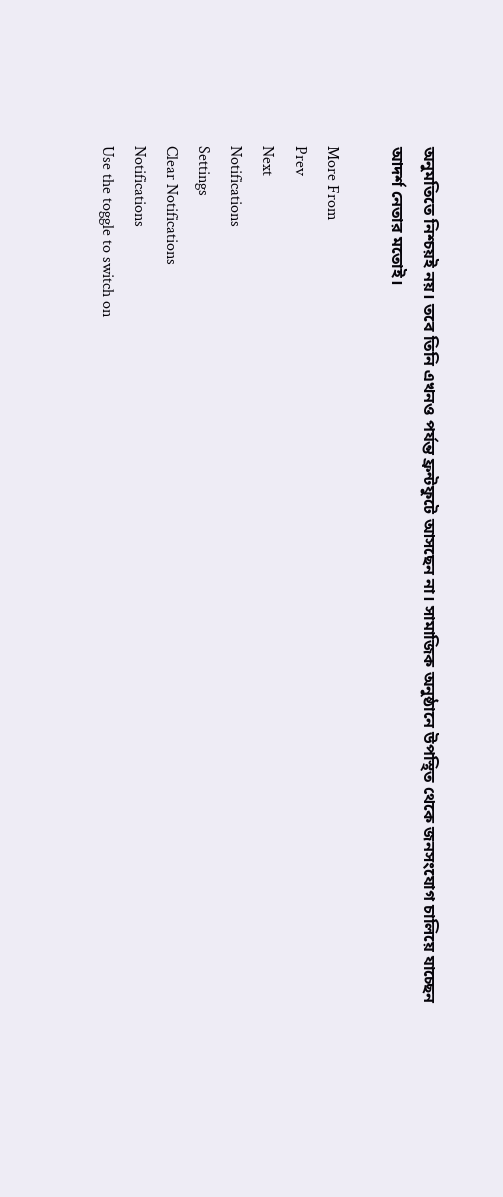অনুমতিতে নিশ্চয়ই নয়। তবে তিনি এখনও পর্যন্ত ফ্রন্টফুটে আসছেন না। সামাজিক অনুষ্ঠানে উপস্থিত থেকে জনসংযোগ চালিয়ে যাচ্ছেন আদর্শ নেতার মতোই।

More From
Prev
Next
Notifications
Settings
Clear Notifications
Notifications
Use the toggle to switch on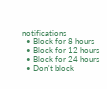notifications
  • Block for 8 hours
  • Block for 12 hours
  • Block for 24 hours
  • Don't block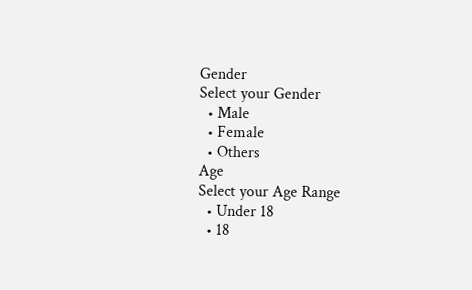Gender
Select your Gender
  • Male
  • Female
  • Others
Age
Select your Age Range
  • Under 18
  • 18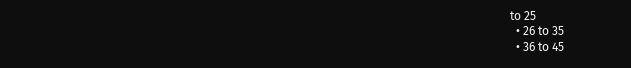to 25
  • 26 to 35
  • 36 to 45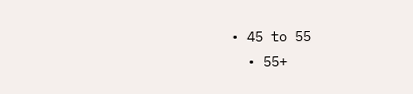• 45 to 55
  • 55+